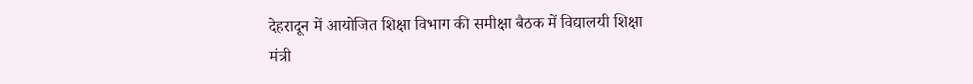देहरादून में आयोजित शिक्षा विभाग की समीक्षा बैठक में विद्यालयी शिक्षा मंत्री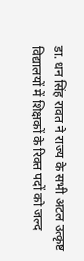डा. धन सिंह रावत ने राज्य के सभी अटल उत्कृष्ट विद्यालयों में शिक्षकों के रिक्त पदों को जल्द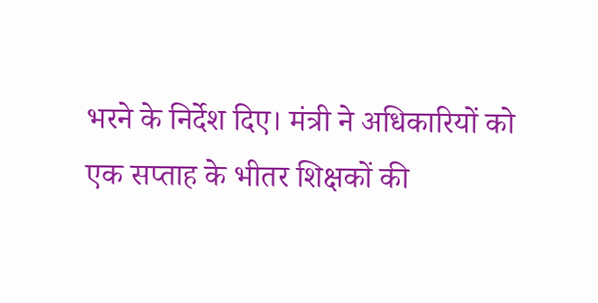भरने के निर्देश दिए। मंत्री ने अधिकारियों को एक सप्ताह के भीतर शिक्षकों की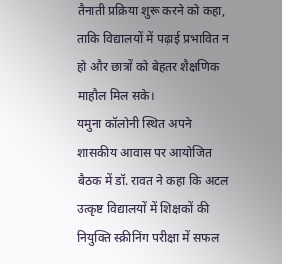तैनाती प्रक्रिया शुरू करने को कहा, ताकि विद्यालयों में पढ़ाई प्रभावित न हो और छात्रों को बेहतर शैक्षणिक माहौल मिल सके।
यमुना कॉलोनी स्थित अपने शासकीय आवास पर आयोजित बैठक में डॉ. रावत ने कहा कि अटल उत्कृष्ट विद्यालयों में शिक्षकों की नियुक्ति स्क्रीनिंग परीक्षा में सफल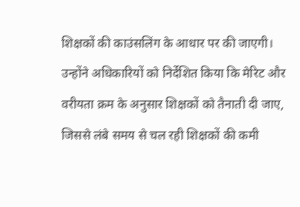शिक्षकों की काउंसलिंग के आधार पर की जाएगी। उन्होंने अधिकारियों को निर्देशित किया कि मेरिट और वरीयता क्रम के अनुसार शिक्षकों को तैनाती दी जाए, जिससे लंबे समय से चल रही शिक्षकों की कमी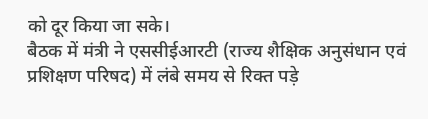को दूर किया जा सके।
बैठक में मंत्री ने एससीईआरटी (राज्य शैक्षिक अनुसंधान एवं प्रशिक्षण परिषद) में लंबे समय से रिक्त पड़े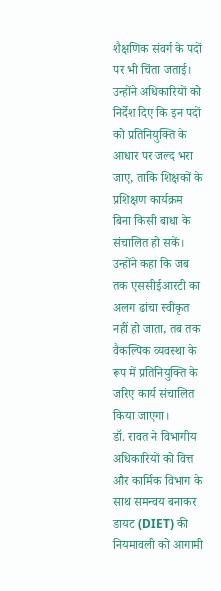शैक्षणिक संवर्ग के पदों पर भी चिंता जताई। उन्होंने अधिकारियों को निर्देश दिए कि इन पदों को प्रतिनियुक्ति के आधार पर जल्द भरा जाए, ताकि शिक्षकों के प्रशिक्षण कार्यक्रम बिना किसी बाधा के संचालित हो सकें। उन्होंने कहा कि जब तक एससीईआरटी का अलग ढांचा स्वीकृत नहीं हो जाता, तब तक वैकल्पिक व्यवस्था के रूप में प्रतिनियुक्ति के जरिए कार्य संचालित किया जाएगा।
डॉ. रावत ने विभागीय अधिकारियों को वित्त और कार्मिक विभाग के साथ समन्वय बनाकर डायट (DIET) की नियमावली को आगामी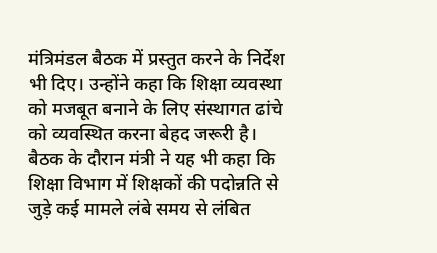मंत्रिमंडल बैठक में प्रस्तुत करने के निर्देश भी दिए। उन्होंने कहा कि शिक्षा व्यवस्था को मजबूत बनाने के लिए संस्थागत ढांचे को व्यवस्थित करना बेहद जरूरी है।
बैठक के दौरान मंत्री ने यह भी कहा कि शिक्षा विभाग में शिक्षकों की पदोन्नति से जुड़े कई मामले लंबे समय से लंबित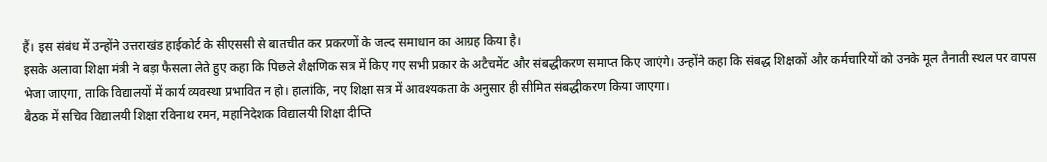हैं। इस संबंध में उन्होंने उत्तराखंड हाईकोर्ट के सीएससी से बातचीत कर प्रकरणों के जल्द समाधान का आग्रह किया है।
इसके अलावा शिक्षा मंत्री ने बड़ा फैसला लेते हुए कहा कि पिछले शैक्षणिक सत्र में किए गए सभी प्रकार के अटैचमेंट और संबद्धीकरण समाप्त किए जाएंगे। उन्होंने कहा कि संबद्ध शिक्षकों और कर्मचारियों को उनके मूल तैनाती स्थल पर वापस भेजा जाएगा, ताकि विद्यालयों में कार्य व्यवस्था प्रभावित न हो। हालांकि, नए शिक्षा सत्र में आवश्यकता के अनुसार ही सीमित संबद्धीकरण किया जाएगा।
बैठक में सचिव विद्यालयी शिक्षा रविनाथ रमन, महानिदेशक विद्यालयी शिक्षा दीप्ति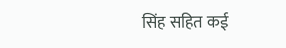सिंह सहित कई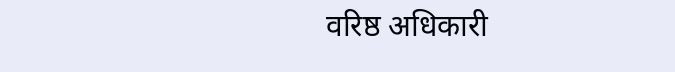वरिष्ठ अधिकारी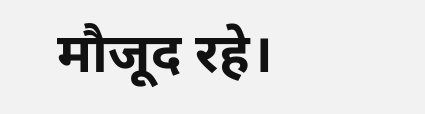मौजूद रहे।